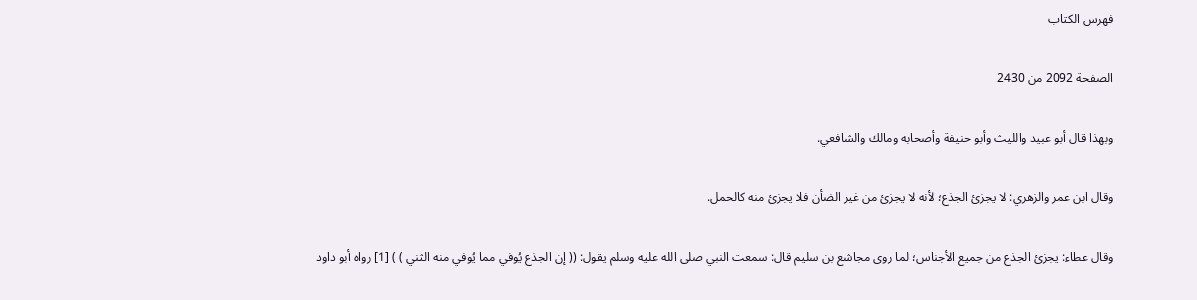فهرس الكتاب

الصفحة 2092 من 2430

وبهذا قال أبو عبيد والليث وأبو حنيفة وأصحابه ومالك والشافعي.

وقال ابن عمر والزهري: لا يجزئ الجذع؛ لأنه لا يجزئ من غير الضأن فلا يجزئ منه كالحمل.

وقال عطاء: يجزئ الجذع من جميع الأجناس؛ لما روى مجاشع بن سليم قال: سمعت النبي صلى الله عليه وسلم يقول: (( إن الجذع يُوفي مما يُوفي منه الثني ) ) [1] رواه أبو داود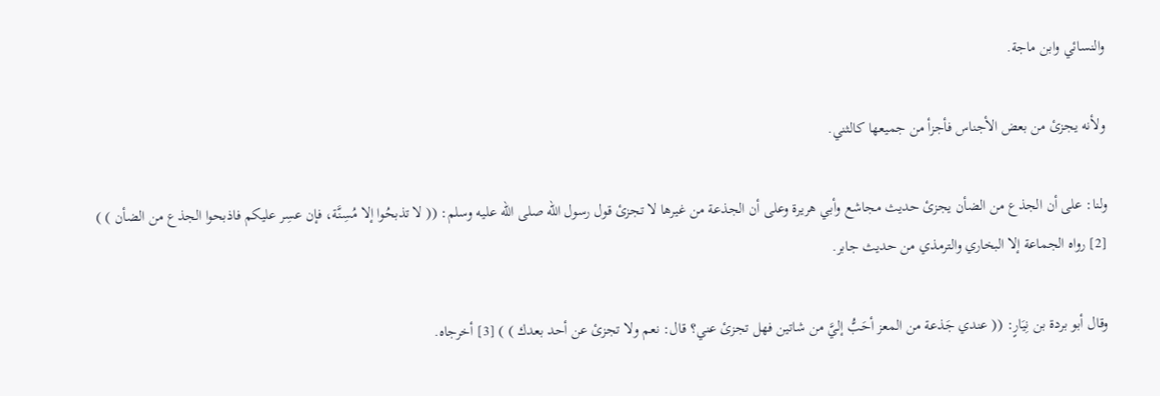والنسائي وابن ماجة.

ولأنه يجزئ من بعض الأجناس فأجزأ من جميعها كالثني.

ولنا: على أن الجذع من الضأن يجزئ حديث مجاشع وأبي هريرة وعلى أن الجذعة من غيرها لا تجزئ قول رسول الله صلى الله عليه وسلم: (( لا تذبحُوا إلا مُسِنَّة، فإن عسِر عليكم فاذبحوا الجذع من الضأن ) ) [2] رواه الجماعة إلا البخاري والترمذي من حديث جابر.

وقال أبو بردة بن نِيَارٍ: (( عندي جَذعة من المعز أحَبُّ إليَّ من شاتين فهل تجزئ عني؟ قال: نعم ولا تجزئ عن أحد بعدك ) ) [3] أخرجاه.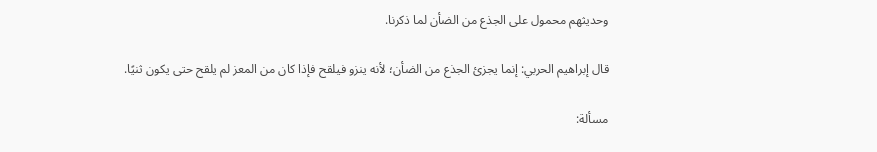وحديثهم محمول على الجذع من الضأن لما ذكرنا.

قال إبراهيم الحربي: إنما يجزئ الجذع من الضأن؛ لأنه ينزو فيلقح فإذا كان من المعز لم يلقح حتى يكون ثنيًا.

مسألة: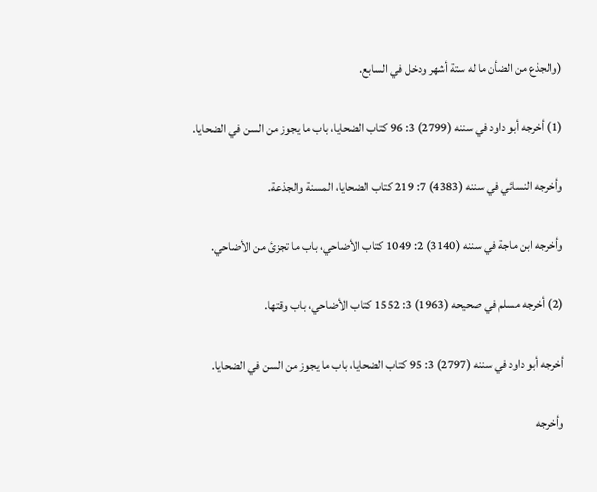(والجذع من الضأن ما له ستة أشهر ودخل في السابع.

(1) أخرجه أبو داود في سننه (2799) 3: 96 كتاب الضحايا، باب ما يجوز من السن في الضحايا.

وأخرجه النسائي في سننه (4383) 7: 219 كتاب الضحايا، المسنة والجذعة.

وأخرجه ابن ماجة في سننه (3140) 2: 1049 كتاب الأضاحي، باب ما تجزئ من الأضاحي.

(2) أخرجه مسلم في صحيحه (1963) 3: 1552 كتاب الأضاحي، باب وقتها.

أخرجه أبو داود في سننه (2797) 3: 95 كتاب الضحايا، باب ما يجوز من السن في الضحايا.

وأخرجه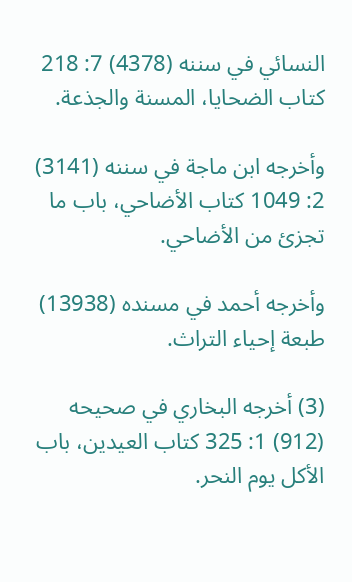النسائي في سننه (4378) 7: 218 كتاب الضحايا، المسنة والجذعة.

وأخرجه ابن ماجة في سننه (3141) 2: 1049 كتاب الأضاحي، باب ما تجزئ من الأضاحي.

وأخرجه أحمد في مسنده (13938) طبعة إحياء التراث.

(3) أخرجه البخاري في صحيحه (912) 1: 325 كتاب العيدين، باب الأكل يوم النحر.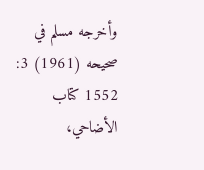وأخرجه مسلم في صحيحه (1961) 3: 1552 كتاب الأضاحي،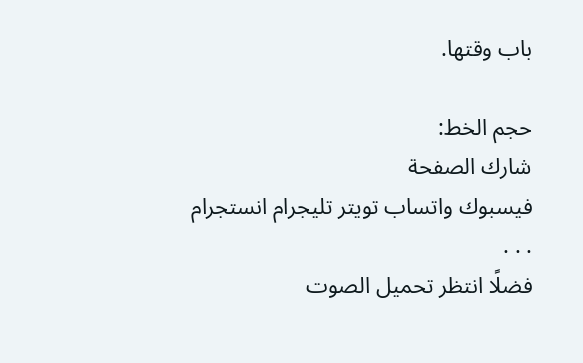باب وقتها.

حجم الخط:
شارك الصفحة
فيسبوك واتساب تويتر تليجرام انستجرام
. . .
فضلًا انتظر تحميل الصوت